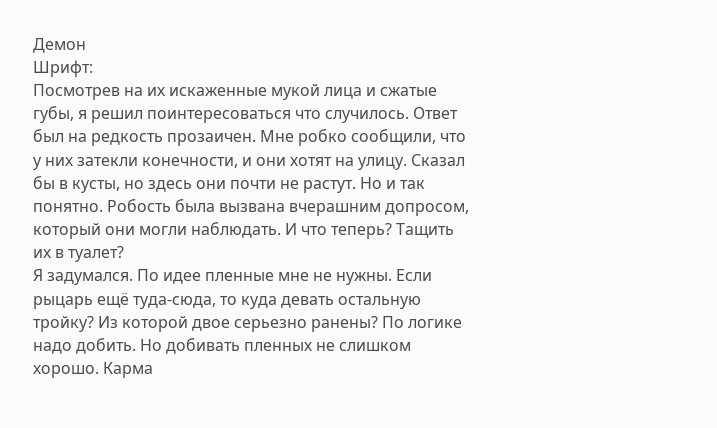Демон
Шрифт:
Посмотрев на их искаженные мукой лица и сжатые губы, я решил поинтересоваться что случилось. Ответ был на редкость прозаичен. Мне робко сообщили, что у них затекли конечности, и они хотят на улицу. Сказал бы в кусты, но здесь они почти не растут. Но и так понятно. Робость была вызвана вчерашним допросом, который они могли наблюдать. И что теперь? Тащить их в туалет?
Я задумался. По идее пленные мне не нужны. Если рыцарь ещё туда-сюда, то куда девать остальную тройку? Из которой двое серьезно ранены? По логике надо добить. Но добивать пленных не слишком хорошо. Карма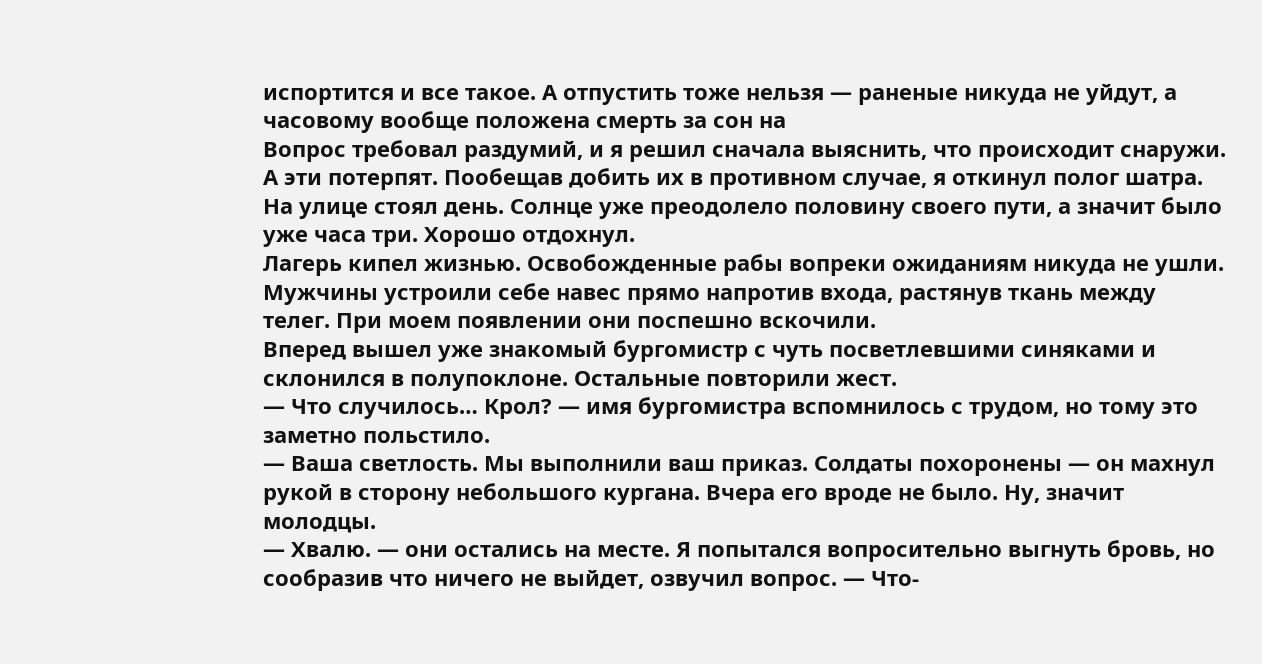испортится и все такое. А отпустить тоже нельзя — раненые никуда не уйдут, а часовому вообще положена смерть за сон на
Вопрос требовал раздумий, и я решил сначала выяснить, что происходит снаружи. А эти потерпят. Пообещав добить их в противном случае, я откинул полог шатра.
На улице стоял день. Солнце уже преодолело половину своего пути, а значит было уже часа три. Хорошо отдохнул.
Лагерь кипел жизнью. Освобожденные рабы вопреки ожиданиям никуда не ушли. Мужчины устроили себе навес прямо напротив входа, растянув ткань между телег. При моем появлении они поспешно вскочили.
Вперед вышел уже знакомый бургомистр с чуть посветлевшими синяками и склонился в полупоклоне. Остальные повторили жест.
— Что случилось… Крол? — имя бургомистра вспомнилось с трудом, но тому это заметно польстило.
— Ваша светлость. Мы выполнили ваш приказ. Солдаты похоронены — он махнул рукой в сторону небольшого кургана. Вчера его вроде не было. Ну, значит молодцы.
— Хвалю. — они остались на месте. Я попытался вопросительно выгнуть бровь, но сообразив что ничего не выйдет, озвучил вопрос. — Что-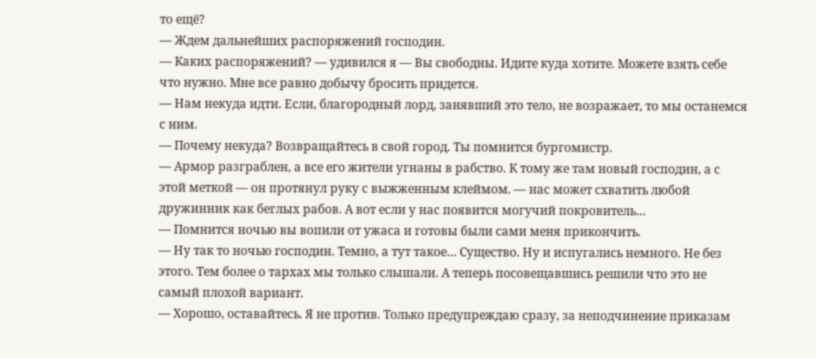то ещё?
— Ждем дальнейших распоряжений господин.
— Каких распоряжений? — удивился я — Вы свободны. Идите куда хотите. Можете взять себе что нужно. Мне все равно добычу бросить придется.
— Нам некуда идти. Если, благородный лорд, занявший это тело, не возражает, то мы останемся с ним.
— Почему некуда? Возвращайтесь в свой город. Ты помнится бургомистр.
— Армор разграблен, а все его жители угнаны в рабство. К тому же там новый господин, а с этой меткой — он протянул руку с выжженным клеймом. — нас может схватить любой дружинник как беглых рабов. А вот если у нас появится могучий покровитель…
— Помнится ночью вы вопили от ужаса и готовы были сами меня прикончить.
— Ну так то ночью господин. Темно, а тут такое… Существо. Ну и испугались немного. Не без этого. Тем более о тархах мы только слышали. А теперь посовещавшись решили что это не самый плохой вариант.
— Хорошо, оставайтесь. Я не против. Только предупреждаю сразу, за неподчинение приказам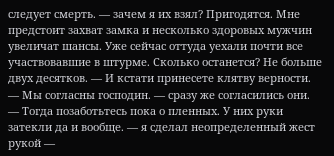следует смерть. — зачем я их взял? Пригодятся. Мне предстоит захват замка и несколько здоровых мужчин увеличат шансы. Уже сейчас оттуда уехали почти все участвовавшие в штурме. Сколько останется? Не больше двух десятков. — И кстати принесете клятву верности.
— Мы согласны господин. — сразу же согласились они.
— Тогда позаботьтесь пока о пленных. У них руки затекли да и вообще. — я сделал неопределенный жест рукой —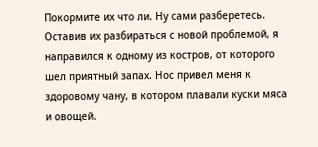Покормите их что ли. Ну сами разберетесь.
Оставив их разбираться с новой проблемой, я направился к одному из костров, от которого шел приятный запах. Нос привел меня к здоровому чану, в котором плавали куски мяса и овощей.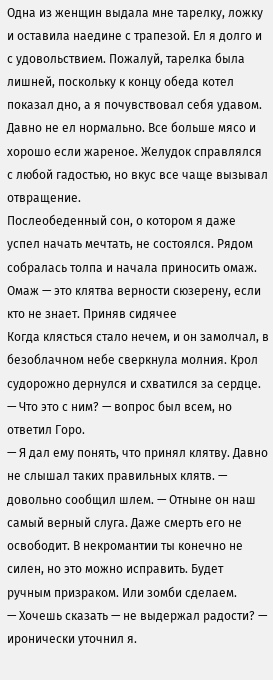Одна из женщин выдала мне тарелку, ложку и оставила наедине с трапезой. Ел я долго и с удовольствием. Пожалуй, тарелка была лишней, поскольку к концу обеда котел показал дно, а я почувствовал себя удавом. Давно не ел нормально. Все больше мясо и хорошо если жареное. Желудок справлялся с любой гадостью, но вкус все чаще вызывал отвращение.
Послеобеденный сон, о котором я даже успел начать мечтать, не состоялся. Рядом собралась толпа и начала приносить омаж. Омаж — это клятва верности сюзерену, если кто не знает. Приняв сидячее
Когда клясться стало нечем, и он замолчал, в безоблачном небе сверкнула молния. Крол судорожно дернулся и схватился за сердце.
— Что это с ним? — вопрос был всем, но ответил Горо.
— Я дал ему понять, что принял клятву. Давно не слышал таких правильных клятв. — довольно сообщил шлем. — Отныне он наш самый верный слуга. Даже смерть его не освободит. В некромантии ты конечно не силен, но это можно исправить. Будет ручным призраком. Или зомби сделаем.
— Хочешь сказать — не выдержал радости? — иронически уточнил я.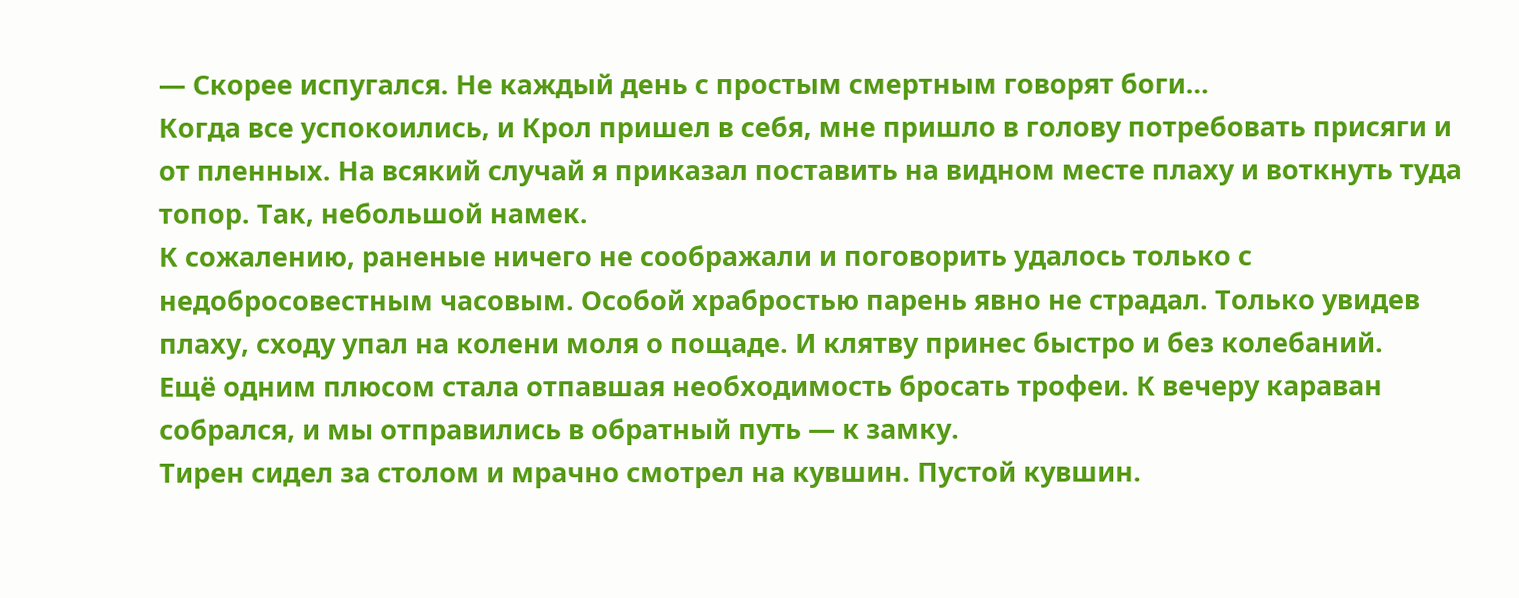— Скорее испугался. Не каждый день с простым смертным говорят боги…
Когда все успокоились, и Крол пришел в себя, мне пришло в голову потребовать присяги и от пленных. На всякий случай я приказал поставить на видном месте плаху и воткнуть туда топор. Так, небольшой намек.
К сожалению, раненые ничего не соображали и поговорить удалось только с недобросовестным часовым. Особой храбростью парень явно не страдал. Только увидев плаху, сходу упал на колени моля о пощаде. И клятву принес быстро и без колебаний.
Ещё одним плюсом стала отпавшая необходимость бросать трофеи. К вечеру караван собрался, и мы отправились в обратный путь — к замку.
Тирен сидел за столом и мрачно смотрел на кувшин. Пустой кувшин.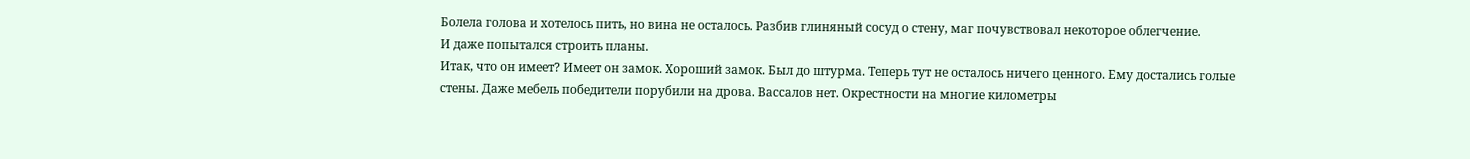Болела голова и хотелось пить, но вина не осталось. Разбив глиняный сосуд о стену, маг почувствовал некоторое облегчение.
И даже попытался строить планы.
Итак, что он имеет? Имеет он замок. Хороший замок. Был до штурма. Теперь тут не осталось ничего ценного. Ему достались голые стены. Даже мебель победители порубили на дрова. Вассалов нет. Окрестности на многие километры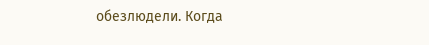обезлюдели. Когда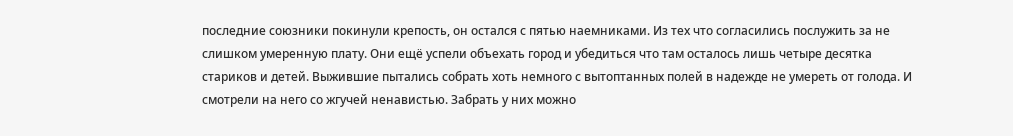последние союзники покинули крепость, он остался с пятью наемниками. Из тех что согласились послужить за не слишком умеренную плату. Они ещё успели объехать город и убедиться что там осталось лишь четыре десятка стариков и детей. Выжившие пытались собрать хоть немного с вытоптанных полей в надежде не умереть от голода. И смотрели на него со жгучей ненавистью. Забрать у них можно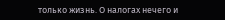только жизнь. О налогах нечего и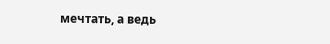мечтать, а ведь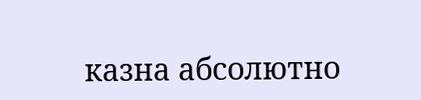казна абсолютно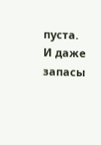пуста. И даже запасы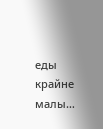еды крайне малы…